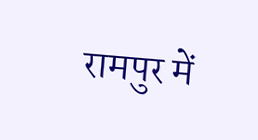रामपुर में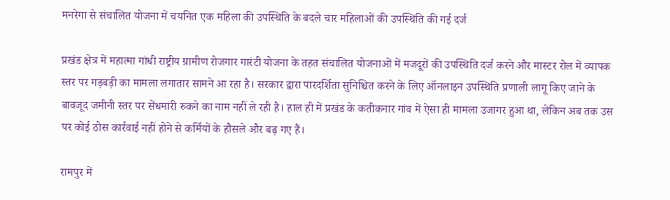मनरेगा से संचालित योजना में चयनित एक महिला की उपस्थिति के बदले चार महिलाओं की उपस्थिति की गई दर्ज

प्रखंड क्षेत्र में महात्मा गांधी राष्ट्रीय ग्रामीण रोजगार गारंटी योजना के तहत संचालित योजनाओं में मजदूरों की उपस्थिति दर्ज करने और मास्टर रोल में व्यापक स्तर पर गड़बड़ी का मामला लगातार सामने आ रहा है। सरकार द्वारा पारदर्शिता सुनिश्चित करने के लिए ऑनलाइन उपस्थिति प्रणाली लागू किए जाने के बावजूद जमीनी स्तर पर सेंधमारी रुकने का नाम नहीं ले रही है। हाल ही में प्रखंड के कतीकनार गांव में ऐसा ही मामला उजागर हुआ था, लेकिन अब तक उस पर कोई ठोस कार्रवाई नहीं होने से कर्मियों के हौसले और बढ़ गए हैं।

रामपुर में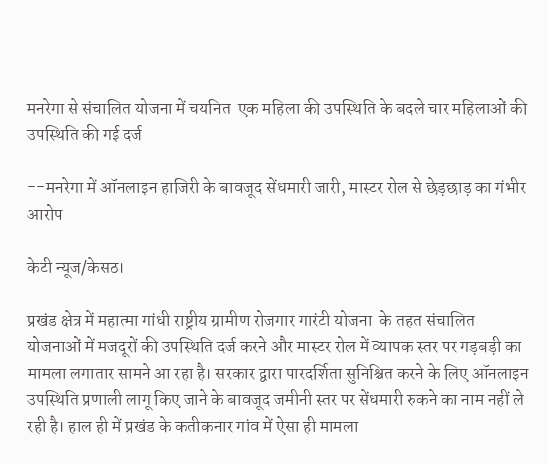मनरेगा से संचालित योजना में चयनित  एक महिला की उपस्थिति के बदले चार महिलाओं की उपस्थिति की गई दर्ज

--मनरेगा में ऑनलाइन हाजिरी के बावजूद सेंधमारी जारी, मास्टर रोल से छेड़छाड़ का गंभीर आरोप

केटी न्यूज/केसठ।

प्रखंड क्षेत्र में महात्मा गांधी राष्ट्रीय ग्रामीण रोजगार गारंटी योजना  के तहत संचालित योजनाओं में मजदूरों की उपस्थिति दर्ज करने और मास्टर रोल में व्यापक स्तर पर गड़बड़ी का मामला लगातार सामने आ रहा है। सरकार द्वारा पारदर्शिता सुनिश्चित करने के लिए ऑनलाइन उपस्थिति प्रणाली लागू किए जाने के बावजूद जमीनी स्तर पर सेंधमारी रुकने का नाम नहीं ले रही है। हाल ही में प्रखंड के कतीकनार गांव में ऐसा ही मामला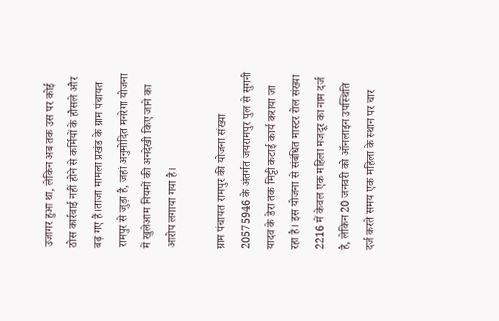उजागर हुआ था, लेकिन अब तक उस पर कोई ठोस कार्रवाई नहीं होने से कर्मियों के हौसले और बढ़ गए हैं।ताजा मामला प्रखंड के ग्राम पंचायत रामपुर से जुड़ा है, जहां अनुमोदित मनरेगा योजना में खुलेआम नियमों की अनदेखी किए जाने का आरोप लगाया गया है।

ग्राम पंचायत रामपुर की योजना संख्या 20575946 के अंतर्गत जयरामपुर पुल से सुगनी यादव के डेरा तक मिट्टी कटाई कार्य कराया जा रहा है। इस योजना से संबंधित मास्टर रोल संख्या 2216 में केवल एक महिला मजदूर का नाम दर्ज है, लेकिन 20 जनवरी को ऑनलाइन उपस्थिति दर्ज करते समय एक महिला के स्थान पर चार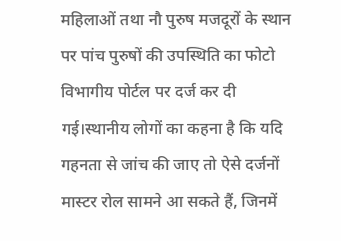महिलाओं तथा नौ पुरुष मजदूरों के स्थान पर पांच पुरुषों की उपस्थिति का फोटो विभागीय पोर्टल पर दर्ज कर दी गई।स्थानीय लोगों का कहना है कि यदि गहनता से जांच की जाए तो ऐसे दर्जनों मास्टर रोल सामने आ सकते हैं, जिनमें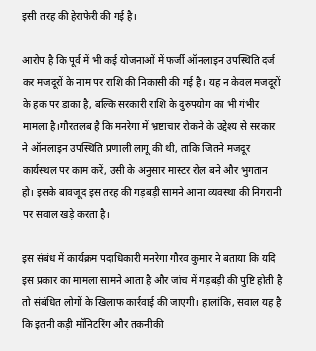इसी तरह की हेराफेरी की गई है।

आरोप है कि पूर्व में भी कई योजनाओं में फर्जी ऑनलाइन उपस्थिति दर्ज कर मजदूरों के नाम पर राशि की निकासी की गई है। यह न केवल मजदूरों के हक पर डाका है, बल्कि सरकारी राशि के दुरुपयोग का भी गंभीर मामला है।गौरतलब है कि मनरेगा में भ्रष्टाचार रोकने के उद्देश्य से सरकार ने ऑनलाइन उपस्थिति प्रणाली लागू की थी, ताकि जितने मजदूर कार्यस्थल पर काम करें, उसी के अनुसार मास्टर रोल बने और भुगतान हो। इसके बावजूद इस तरह की गड़बड़ी सामने आना व्यवस्था की निगरानी पर सवाल खड़े करता है।

इस संबंध में कार्यक्रम पदाधिकारी मनरेगा गौरव कुमार ने बताया कि यदि इस प्रकार का मामला सामने आता है और जांच में गड़बड़ी की पुष्टि होती है तो संबंधित लोगों के खिलाफ कार्रवाई की जाएगी। हालांकि, सवाल यह है कि इतनी कड़ी मॉनिटरिंग और तकनीकी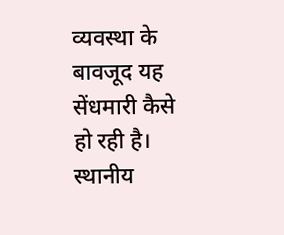व्यवस्था के बावजूद यह सेंधमारी कैसे हो रही है। स्थानीय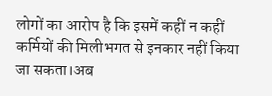लोगों का आरोप है कि इसमें कहीं न कहीं कर्मियों की मिलीभगत से इनकार नहीं किया जा सकता।अब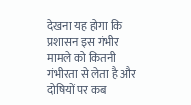देखना यह होगा कि प्रशासन इस गंभीर मामले को कितनी गंभीरता से लेता है और दोषियों पर कब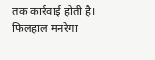तक कार्रवाई होती है। फिलहाल मनरेगा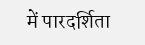में पारदर्शिता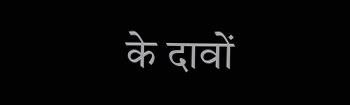के दावों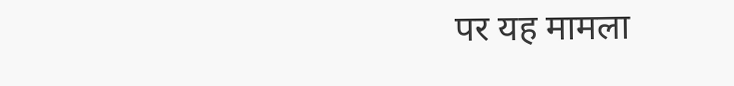पर यह मामला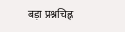बड़ा प्रश्नचिह्न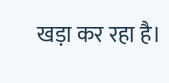खड़ा कर रहा है।